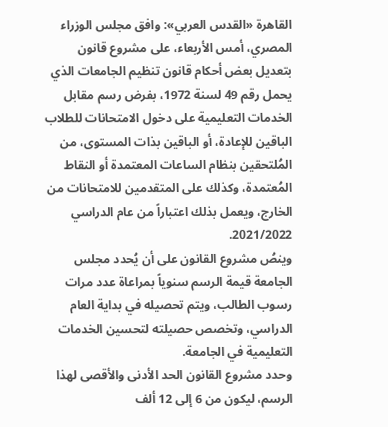القاهرة «القدس العربي»: وافق مجلس الوزراء المصري، أمس الأربعاء، على مشروع قانون بتعديل بعض أحكام قانون تنظيم الجامعات الذي يحمل رقم 49 لسنة 1972، بفرض رسم مقابل الخدمات التعليمية على دخول الامتحانات للطلاب الباقين للإعادة، أو الباقين بذات المستوى، من المُلتحقين بنظام الساعات المعتمدة أو النقاط المُعتمدة، وكذلك على المتقدمين للامتحانات من الخارج، ويعمل بذلك اعتباراً من عام الدراسي 2021/2022.
وينصُ مشروع القانون على أن يُحدد مجلس الجامعة قيمة الرسم سنوياً بمراعاة عدد مرات رسوب الطالب، ويتم تحصيله في بداية العام الدراسي، وتخصص حصيلته لتحسين الخدمات التعليمية في الجامعة.
وحدد مشروع القانون الحد الأدنى والأقصى لهذا الرسم، ليكون من 6 إلى 12 ألف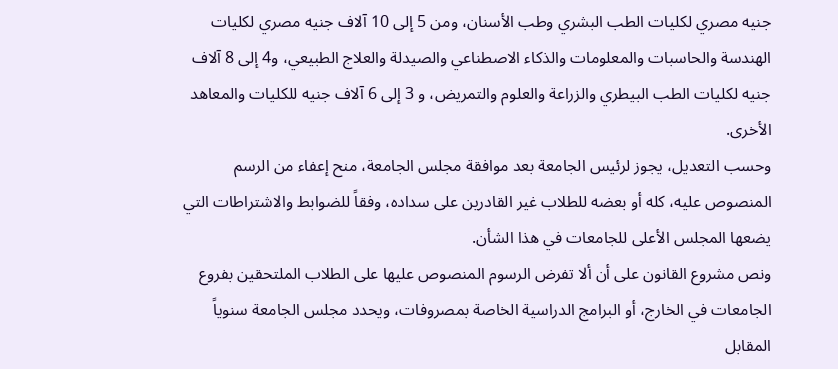جنيه مصري لكليات الطب البشري وطب الأسنان، ومن 5 إلى 10 آلاف جنيه مصري لكليات الهندسة والحاسبات والمعلومات والذكاء الاصطناعي والصيدلة والعلاج الطبيعي، و4 إلى 8 آلاف جنيه لكليات الطب البيطري والزراعة والعلوم والتمريض، و 3 إلى 6 آلاف جنيه للكليات والمعاهد الأخرى.
وحسب التعديل، يجوز لرئيس الجامعة بعد موافقة مجلس الجامعة، منح إعفاء من الرسم المنصوص عليه، كله أو بعضه للطلاب غير القادرين على سداده، وفقاً للضوابط والاشتراطات التي يضعها المجلس الأعلى للجامعات في هذا الشأن.
ونص مشروع القانون على أن ألا تفرض الرسوم المنصوص عليها على الطلاب الملتحقين بفروع الجامعات في الخارج، أو البرامج الدراسية الخاصة بمصروفات، ويحدد مجلس الجامعة سنوياً المقابل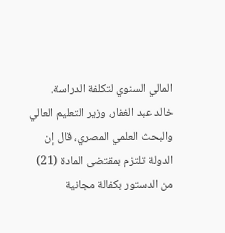المالي السنوي لتكلفة الدراسة.
خالد عبد الغفار، وزير التعليم العالي والبحث العلمي المصري، قال إن الدولة تلتزم بمقتضى المادة (21) من الدستور بكفالة مجانية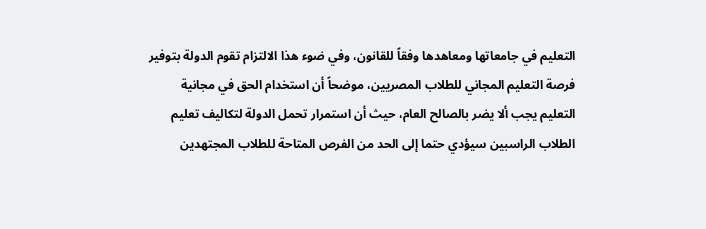التعليم في جامعاتها ومعاهدها وفقاً للقانون، وفي ضوء هذا الالتزام تقوم الدولة بتوفير فرصة التعليم المجاني للطلاب المصريين، موضحاً أن استخدام الحق في مجانية التعليم يجب ألا يضر بالصالح العام، حيث أن استمرار تحمل الدولة لتكاليف تعليم الطلاب الراسبين سيؤدي حتما إلى الحد من الفرص المتاحة للطلاب المجتهدين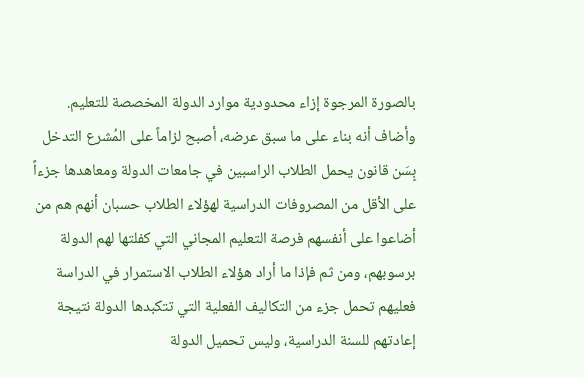بالصورة المرجوة إزاء محدودية موارد الدولة المخصصة للتعليم.
وأضاف أنه بناء على ما سبق عرضه، أصبح لزاماً على المُشرع التدخل بٍسَن قانون يحمل الطلاب الراسبين في جامعات الدولة ومعاهدها جزءاً على الأقل من المصروفات الدراسية لهؤلاء الطلاب حسبان أنهم هم من أضاعوا على أنفسهم فرصة التعليم المجاني التي كفلتها لهم الدولة برسوبهم، ومن ثم فإذا ما أراد هؤلاء الطلاب الاستمرار في الدراسة فعليهم تحمل جزء من التكاليف الفعلية التي تتكبدها الدولة نتيجة إعادتهم للسنة الدراسية، وليس تحميل الدولة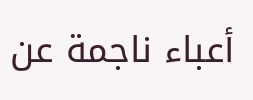أعباء ناجمة عن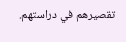تقصيرهم في دراستهم.